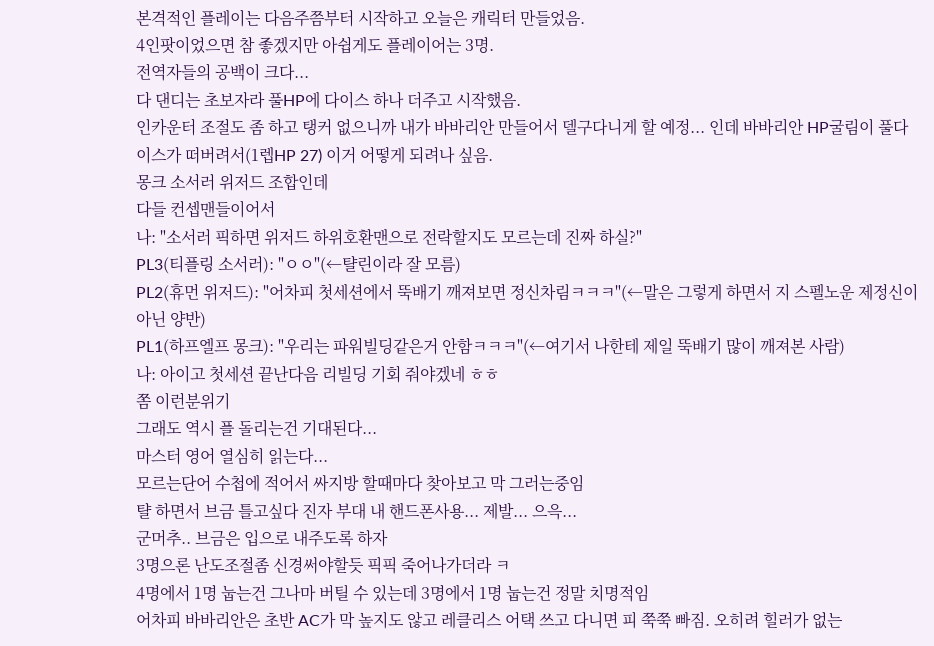본격적인 플레이는 다음주쯤부터 시작하고 오늘은 캐릭터 만들었음.
4인팟이었으면 참 좋겠지만 아쉽게도 플레이어는 3명.
전역자들의 공백이 크다...
다 댄디는 초보자라 풀HP에 다이스 하나 더주고 시작했음.
인카운터 조절도 좀 하고 탱커 없으니까 내가 바바리안 만들어서 델구다니게 할 예정... 인데 바바리안 HP굴림이 풀다이스가 떠버려서(1렙HP 27) 이거 어떻게 되려나 싶음.
몽크 소서러 위저드 조합인데
다들 컨셉맨들이어서
나: "소서러 픽하면 위저드 하위호환맨으로 전락할지도 모르는데 진짜 하실?"
PL3(티플링 소서러): "ㅇㅇ"(←턀린이라 잘 모름)
PL2(휴먼 위저드): "어차피 첫세션에서 뚝배기 깨져보면 정신차림ㅋㅋㅋ"(←말은 그렇게 하면서 지 스펠노운 제정신이 아닌 양반)
PL1(하프엘프 몽크): "우리는 파워빌딩같은거 안함ㅋㅋㅋ"(←여기서 나한테 제일 뚝배기 많이 깨져본 사람)
나: 아이고 첫세션 끝난다음 리빌딩 기회 줘야겠네 ㅎㅎ
쫌 이런분위기
그래도 역시 플 돌리는건 기대된다...
마스터 영어 열심히 읽는다...
모르는단어 수첩에 적어서 싸지방 할때마다 찾아보고 막 그러는중임
턀 하면서 브금 틀고싶다 진자 부대 내 핸드폰사용... 제발... 으윽...
군머추.. 브금은 입으로 내주도록 하자
3명으론 난도조절좀 신경써야할듯 픽픽 죽어나가더라 ㅋ
4명에서 1명 눕는건 그나마 버틸 수 있는데 3명에서 1명 눕는건 정말 치명적임
어차피 바바리안은 초반 AC가 막 높지도 않고 레클리스 어택 쓰고 다니면 피 쭉쭉 빠짐. 오히려 힐러가 없는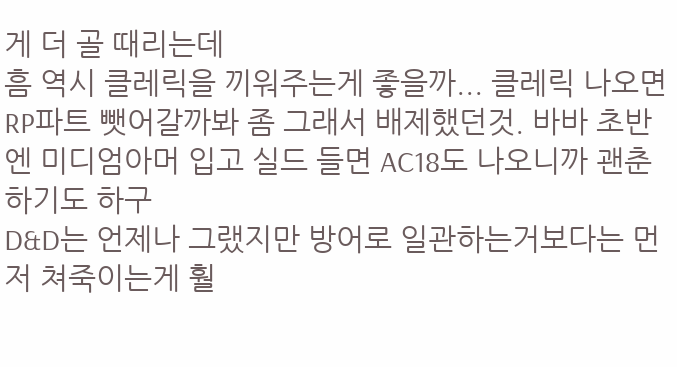게 더 골 때리는데
흠 역시 클레릭을 끼워주는게 좋을까... 클레릭 나오면 RP파트 뺏어갈까봐 좀 그래서 배제했던것. 바바 초반엔 미디엄아머 입고 실드 들면 AC18도 나오니까 괜춘하기도 하구
D&D는 언제나 그랬지만 방어로 일관하는거보다는 먼저 쳐죽이는게 훨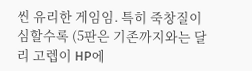씬 유리한 게임임. 특히 죽창질이 심할수록 (5판은 기존까지와는 달리 고렙이 HP에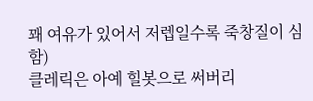꽤 여유가 있어서 저렙일수록 죽창질이 심함)
클레릭은 아예 힐봇으로 써버리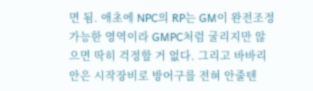면 됨. 애초에 NPC의 RP는 GM이 완전조정 가능한 영역이라 GMPC처럼 굴리지만 않으면 딱히 걱정할 거 없다. 그리고 바바리안은 시작장비로 방어구를 전혀 안줄텐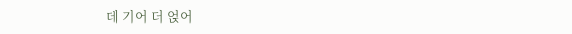데 기어 더 얹어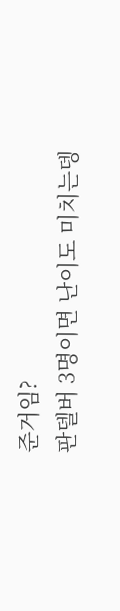준거임?
판델버 3명이면 난이도 미치는뎅